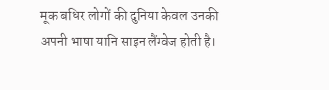मूक बधिर लोगों की दुनिया केवल उनकी अपनी भाषा यानि साइन लैंग्वेज होती है।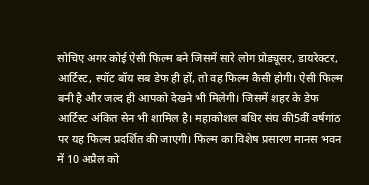सोचिए अगर कोई ऐसी फिल्म बने जिसमें सारे लोग प्रोड्यूसर, डायरेक्टर, आर्टिस्ट, स्पॉट बॉय सब डेफ ही हों, तो वह फिल्म कैसी होगी। ऐसी फिल्म बनी है और जल्द ही आपको देखने भी मिलेगी। जिसमें शहर के डेफ आर्टिस्ट अंकित सेन भी शामिल है। महाकोशल बधिर संघ की5वीं वर्षगांठ पर यह फिल्म प्रदर्शित की जाएगी। फिल्म का विशेष प्रसारण मानस भवन में 10 अप्रैल को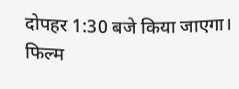दोपहर 1:30 बजे किया जाएगा। फिल्म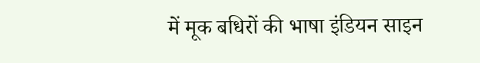में मूक बधिरों की भाषा इंडियन साइन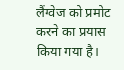लैंग्वेज को प्रमोट करने का प्रयास किया गया है।